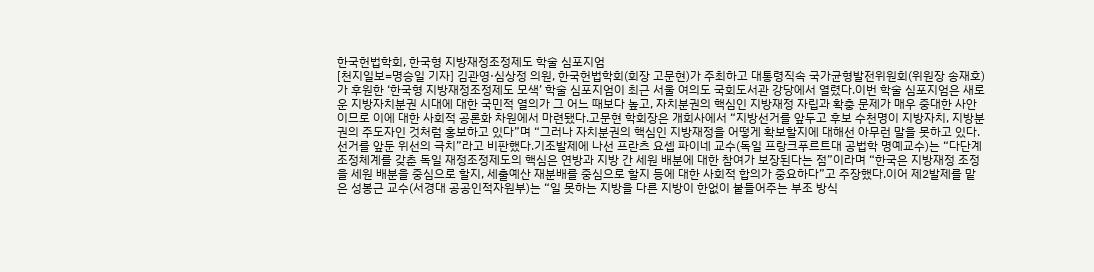한국헌법학회, 한국형 지방재정조정제도 학술 심포지엄
[천지일보=명승일 기자] 김관영·심상정 의원, 한국헌법학회(회장 고문현)가 주최하고 대통령직속 국가균형발전위원회(위원장 송재호)가 후원한 ‘한국형 지방재정조정제도 모색’ 학술 심포지엄이 최근 서울 여의도 국회도서관 강당에서 열렸다.이번 학술 심포지엄은 새로운 지방자치분권 시대에 대한 국민적 열의가 그 어느 때보다 높고, 자치분권의 핵심인 지방재정 자립과 확충 문제가 매우 중대한 사안이므로 이에 대한 사회적 공론화 차원에서 마련됐다.고문현 학회장은 개회사에서 “지방선거를 앞두고 후보 수천명이 지방자치, 지방분권의 주도자인 것처럼 홍보하고 있다”며 “그러나 자치분권의 핵심인 지방재정을 어떻게 확보할지에 대해선 아무런 말을 못하고 있다. 선거를 앞둔 위선의 극치”라고 비판했다.기조발제에 나선 프란츠 요셉 파이네 교수(독일 프랑크푸르트대 공법학 명예교수)는 “다단계 조정체계를 갖춘 독일 재정조정제도의 핵심은 연방과 지방 간 세원 배분에 대한 참여가 보장된다는 점”이라며 “한국은 지방재정 조정을 세원 배분을 중심으로 할지, 세출예산 재분배를 중심으로 할지 등에 대한 사회적 합의가 중요하다”고 주장했다.이어 제2발제를 맡은 성봉근 교수(서경대 공공인적자원부)는 “일 못하는 지방을 다른 지방이 한없이 붙들어주는 부조 방식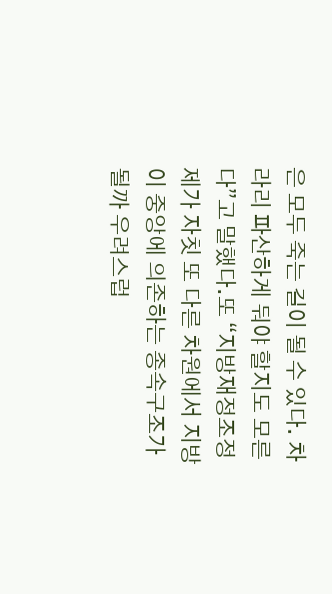은 모두 죽는 길이 될 수 있다. 차라리 파산하게 둬야 할지도 모른다”고 말했다.또 “지방재정조정제가 자칫 또 다른 차원에서 지방이 중앙에 의존하는 종속구조가 될까 우려스럽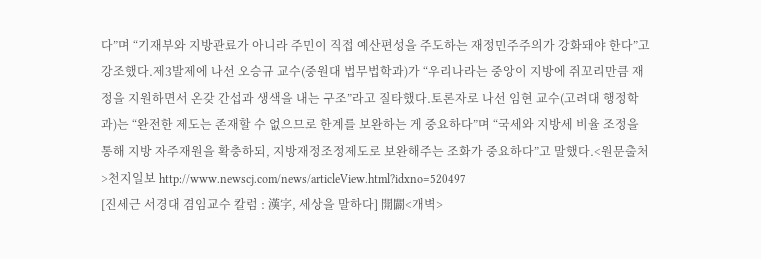다”며 “기재부와 지방관료가 아니라 주민이 직접 예산편성을 주도하는 재정민주주의가 강화돼야 한다”고 강조했다.제3발제에 나선 오승규 교수(중원대 법무법학과)가 “우리나라는 중앙이 지방에 쥐꼬리만큼 재정을 지원하면서 온갖 간섭과 생색을 내는 구조”라고 질타했다.토론자로 나선 임현 교수(고려대 행정학과)는 “완전한 제도는 존재할 수 없으므로 한계를 보완하는 게 중요하다”며 “국세와 지방세 비율 조정을 통해 지방 자주재원을 확충하되, 지방재정조정제도로 보완해주는 조화가 중요하다”고 말했다.<원문출처>천지일보 http://www.newscj.com/news/articleView.html?idxno=520497
[진세근 서경대 겸임교수 칼럼 : 漢字, 세상을 말하다] 開闢<개벽>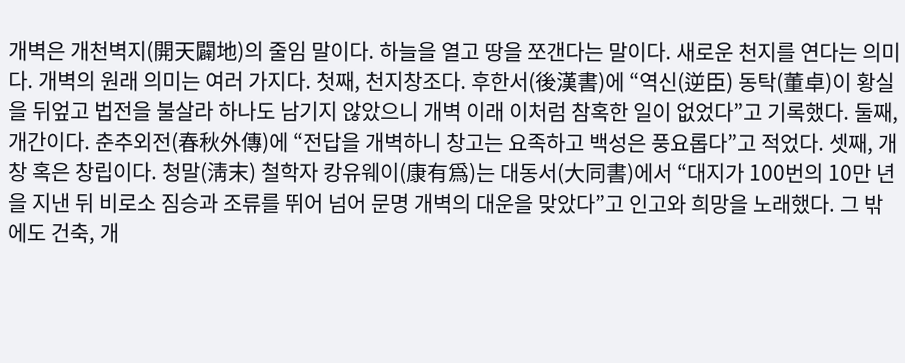개벽은 개천벽지(開天闢地)의 줄임 말이다. 하늘을 열고 땅을 쪼갠다는 말이다. 새로운 천지를 연다는 의미다. 개벽의 원래 의미는 여러 가지다. 첫째, 천지창조다. 후한서(後漢書)에 “역신(逆臣) 동탁(董卓)이 황실을 뒤엎고 법전을 불살라 하나도 남기지 않았으니 개벽 이래 이처럼 참혹한 일이 없었다”고 기록했다. 둘째, 개간이다. 춘추외전(春秋外傳)에 “전답을 개벽하니 창고는 요족하고 백성은 풍요롭다”고 적었다. 셋째, 개창 혹은 창립이다. 청말(淸末) 철학자 캉유웨이(康有爲)는 대동서(大同書)에서 “대지가 100번의 10만 년을 지낸 뒤 비로소 짐승과 조류를 뛰어 넘어 문명 개벽의 대운을 맞았다”고 인고와 희망을 노래했다. 그 밖에도 건축, 개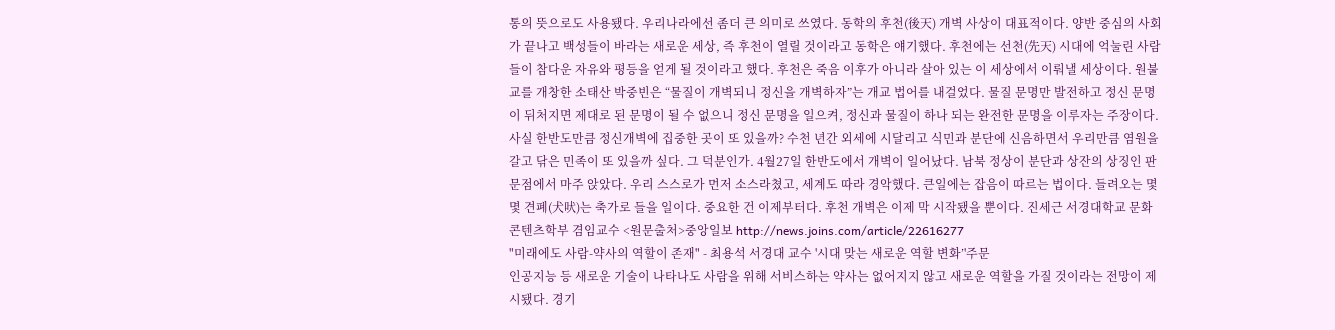통의 뜻으로도 사용됐다. 우리나라에선 좀더 큰 의미로 쓰였다. 동학의 후천(後天) 개벽 사상이 대표적이다. 양반 중심의 사회가 끝나고 백성들이 바라는 새로운 세상, 즉 후천이 열릴 것이라고 동학은 얘기했다. 후천에는 선천(先天) 시대에 억눌린 사람들이 참다운 자유와 평등을 얻게 될 것이라고 했다. 후천은 죽음 이후가 아니라 살아 있는 이 세상에서 이뤄낼 세상이다. 원불교를 개창한 소태산 박중빈은 “물질이 개벽되니 정신을 개벽하자”는 개교 법어를 내걸었다. 물질 문명만 발전하고 정신 문명이 뒤처지면 제대로 된 문명이 될 수 없으니 정신 문명을 일으켜, 정신과 물질이 하나 되는 완전한 문명을 이루자는 주장이다. 사실 한반도만큼 정신개벽에 집중한 곳이 또 있을까? 수천 년간 외세에 시달리고 식민과 분단에 신음하면서 우리만큼 염원을 갈고 닦은 민족이 또 있을까 싶다. 그 덕분인가. 4월27일 한반도에서 개벽이 일어났다. 남북 정상이 분단과 상잔의 상징인 판문점에서 마주 앉았다. 우리 스스로가 먼저 소스라쳤고, 세계도 따라 경악했다. 큰일에는 잡음이 따르는 법이다. 들려오는 몇몇 견폐(犬吠)는 축가로 들을 일이다. 중요한 건 이제부터다. 후천 개벽은 이제 막 시작됐을 뿐이다. 진세근 서경대학교 문화콘텐츠학부 겸임교수 <원문출처>중앙일보 http://news.joins.com/article/22616277
"미래에도 사람-약사의 역할이 존재" - 최용석 서경대 교수 '시대 맞는 새로운 역할 변화’'주문
인공지능 등 새로운 기술이 나타나도 사람을 위해 서비스하는 약사는 없어지지 않고 새로운 역할을 가질 것이라는 전망이 제시됐다. 경기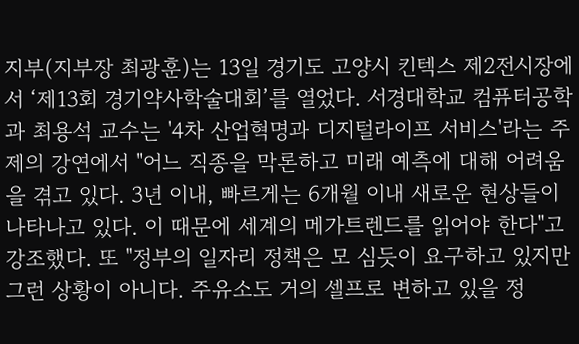지부(지부장 최광훈)는 13일 경기도 고양시 킨텍스 제2전시장에서 ‘제13회 경기약사학술대회’를 열었다. 서경대학교 컴퓨터공학과 최용석 교수는 '4차 산업혁명과 디지털라이프 서비스'라는 주제의 강연에서 "어느 직종을 막론하고 미래 예측에 대해 어려움을 겪고 있다. 3년 이내, 빠르게는 6개월 이내 새로운 현상들이 나타나고 있다. 이 때문에 세계의 메가트렌드를 읽어야 한다"고 강조했다. 또 "정부의 일자리 정책은 모 심듯이 요구하고 있지만 그런 상황이 아니다. 주유소도 거의 셀프로 변하고 있을 정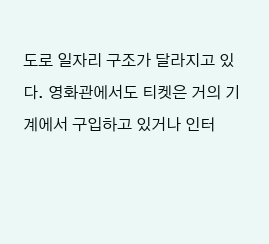도로 일자리 구조가 달라지고 있다. 영화관에서도 티켓은 거의 기계에서 구입하고 있거나 인터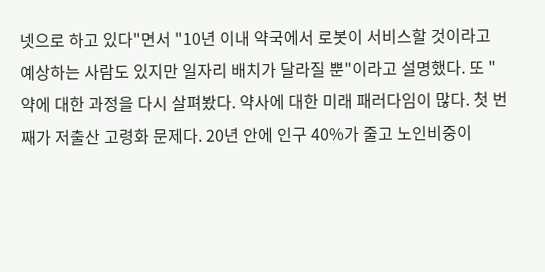넷으로 하고 있다"면서 "10년 이내 약국에서 로봇이 서비스할 것이라고 예상하는 사람도 있지만 일자리 배치가 달라질 뿐"이라고 설명했다. 또 "약에 대한 과정을 다시 살펴봤다. 약사에 대한 미래 패러다임이 많다. 첫 번째가 저출산 고령화 문제다. 20년 안에 인구 40%가 줄고 노인비중이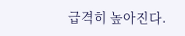급격히 높아진다.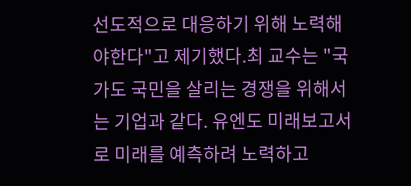선도적으로 대응하기 위해 노력해야한다"고 제기했다.최 교수는 "국가도 국민을 살리는 경쟁을 위해서는 기업과 같다. 유엔도 미래보고서로 미래를 예측하려 노력하고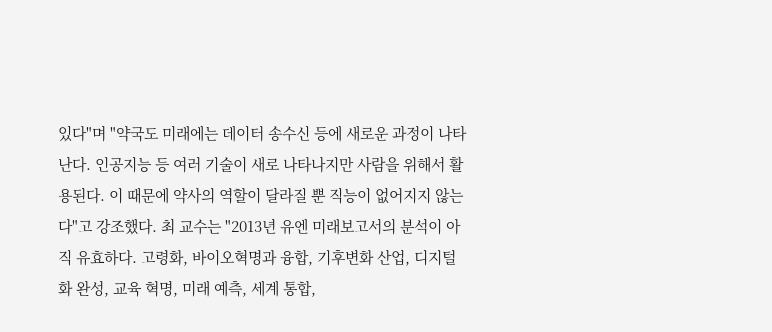있다"며 "약국도 미래에는 데이터 송수신 등에 새로운 과정이 나타난다. 인공지능 등 여러 기술이 새로 나타나지만 사람을 위해서 활용된다. 이 때문에 약사의 역할이 달라질 뿐 직능이 없어지지 않는다"고 강조했다. 최 교수는 "2013년 유엔 미래보고서의 분석이 아직 유효하다. 고령화, 바이오혁명과 융합, 기후변화 산업, 디지털화 완성, 교육 혁명, 미래 예측, 세계 통합,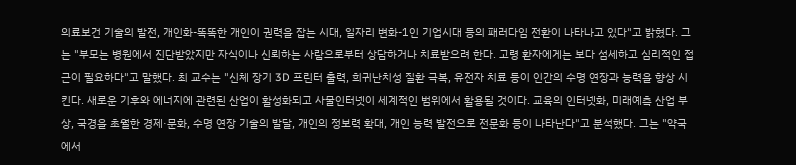의료보건 기술의 발전, 개인화-똑똑한 개인이 권력을 잡는 시대, 일자리 변화-1인 기업시대 등의 패러다임 전환이 나타나고 있다"고 밝혔다. 그는 "부모는 병원에서 진단받았지만 자식이나 신뢰하는 사람으로부터 상담하거나 치료받으려 한다. 고령 환자에게는 보다 섬세하고 심리적인 접근이 필요하다"고 말했다. 최 교수는 "신체 장기 3D 프린터 출력, 희귀난치성 질환 극복, 유전자 치료 등이 인간의 수명 연장과 능력을 향상 시킨다. 새로운 기후와 에너지에 관련된 산업이 활성화되고 사물인터넷이 세계적인 범위에서 활용될 것이다. 교육의 인터넷화, 미래예측 산업 부상, 국경을 초월한 경제·문화, 수명 연장 기술의 발달, 개인의 정보력 확대, 개인 능력 발전으로 전문화 등이 나타난다"고 분석했다. 그는 "약국에서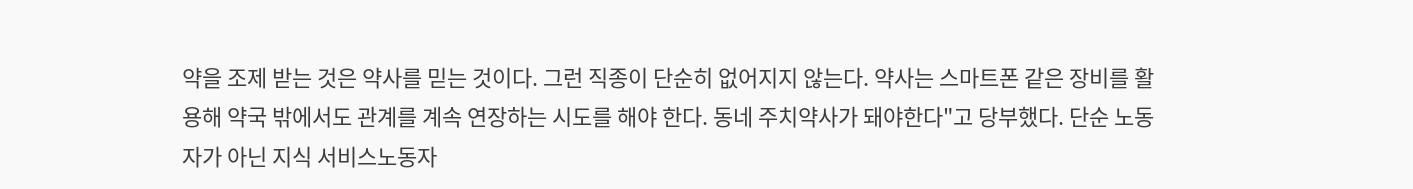약을 조제 받는 것은 약사를 믿는 것이다. 그런 직종이 단순히 없어지지 않는다. 약사는 스마트폰 같은 장비를 활용해 약국 밖에서도 관계를 계속 연장하는 시도를 해야 한다. 동네 주치약사가 돼야한다"고 당부했다. 단순 노동자가 아닌 지식 서비스노동자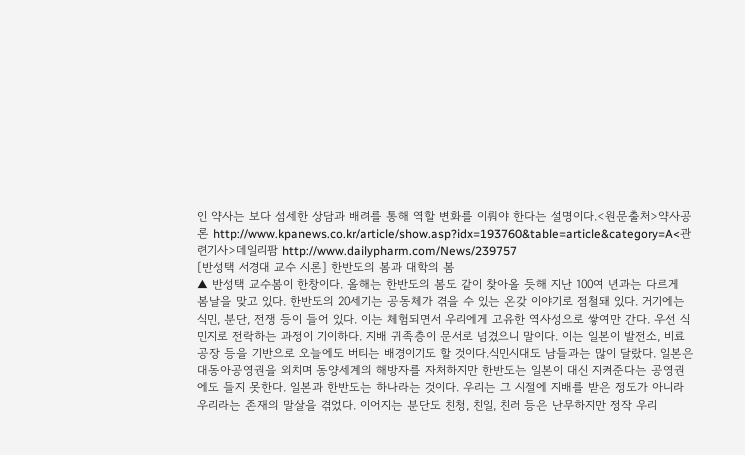인 약사는 보다 섬세한 상담과 배려를 통해 역할 변화를 이뤄야 한다는 설명이다.<원문출처>약사공론 http://www.kpanews.co.kr/article/show.asp?idx=193760&table=article&category=A<관련기사>데일리팜 http://www.dailypharm.com/News/239757
[반성택 서경대 교수 시론] 한반도의 봄과 대학의 봄
▲ 반성택 교수봄이 한창이다. 올해는 한반도의 봄도 같이 찾아올 듯해 지난 100여 년과는 다르게 봄날을 맞고 있다. 한반도의 20세기는 공동체가 겪을 수 있는 온갖 이야기로 점철돼 있다. 거기에는 식민, 분단, 전쟁 등이 들어 있다. 이는 체험되면서 우리에게 고유한 역사성으로 쌓여만 간다. 우선 식민지로 전락하는 과정이 기이하다. 지배 귀족층이 문서로 넘겼으니 말이다. 이는 일본이 발전소, 비료공장 등을 기반으로 오늘에도 버티는 배경이기도 할 것이다.식민시대도 남들과는 많이 달랐다. 일본은 대동아공영권을 외치며 동양세계의 해방자를 자처하지만 한반도는 일본이 대신 지켜준다는 공영권에도 들지 못한다. 일본과 한반도는 하나라는 것이다. 우리는 그 시절에 지배를 받은 정도가 아니라 우리라는 존재의 말살을 겪었다. 이어지는 분단도 친청, 친일, 친러 등은 난무하지만 정작 우리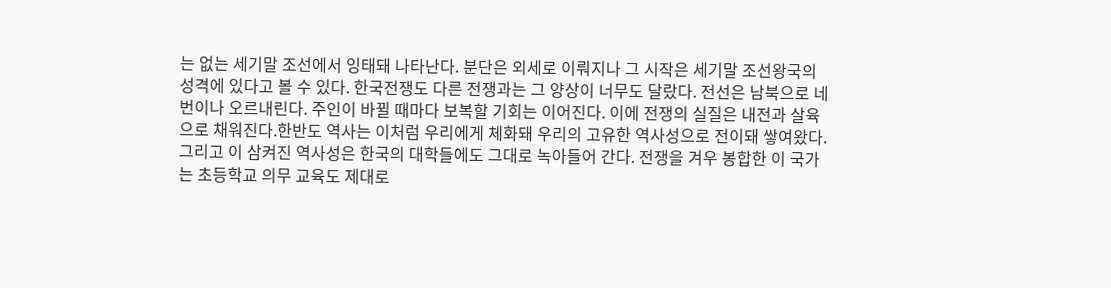는 없는 세기말 조선에서 잉태돼 나타난다. 분단은 외세로 이뤄지나 그 시작은 세기말 조선왕국의 성격에 있다고 볼 수 있다. 한국전쟁도 다른 전쟁과는 그 양상이 너무도 달랐다. 전선은 남북으로 네 번이나 오르내린다. 주인이 바뀔 때마다 보복할 기회는 이어진다. 이에 전쟁의 실질은 내전과 살육으로 채워진다.한반도 역사는 이처럼 우리에게 체화돼 우리의 고유한 역사성으로 전이돼 쌓여왔다. 그리고 이 삼켜진 역사성은 한국의 대학들에도 그대로 녹아들어 간다. 전쟁을 겨우 봉합한 이 국가는 초등학교 의무 교육도 제대로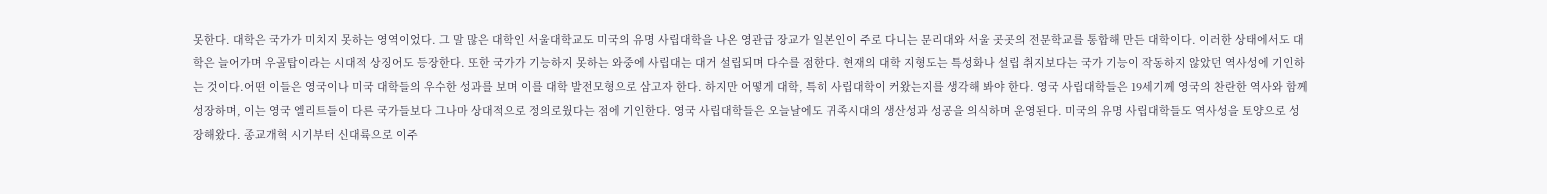못한다. 대학은 국가가 미치지 못하는 영역이었다. 그 말 많은 대학인 서울대학교도 미국의 유명 사립대학을 나온 영관급 장교가 일본인이 주로 다니는 문리대와 서울 곳곳의 전문학교를 통합해 만든 대학이다. 이러한 상태에서도 대학은 늘어가며 우골탑이라는 시대적 상징어도 등장한다. 또한 국가가 기능하지 못하는 와중에 사립대는 대거 설립되며 다수를 점한다. 현재의 대학 지형도는 특성화나 설립 취지보다는 국가 기능이 작동하지 않았던 역사성에 기인하는 것이다.어떤 이들은 영국이나 미국 대학들의 우수한 성과를 보며 이를 대학 발전모형으로 삼고자 한다. 하지만 어떻게 대학, 특히 사립대학이 커왔는지를 생각해 봐야 한다. 영국 사립대학들은 19세기께 영국의 찬란한 역사와 함께 성장하며, 이는 영국 엘리트들이 다른 국가들보다 그나마 상대적으로 정의로웠다는 점에 기인한다. 영국 사립대학들은 오늘날에도 귀족시대의 생산성과 성공을 의식하며 운영된다. 미국의 유명 사립대학들도 역사성을 토양으로 성장해왔다. 종교개혁 시기부터 신대륙으로 이주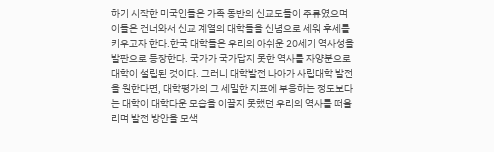하기 시작한 미국인들은 가족 동반의 신교도들이 주류였으며 이들은 건너와서 신교 계열의 대학들을 신념으로 세워 후세를 키우고자 한다.한국 대학들은 우리의 아쉬운 20세기 역사성을 발판으로 등장한다. 국가가 국가답지 못한 역사를 자양분으로 대학이 설립된 것이다. 그러니 대학발전 나아가 사립대학 발전을 원한다면, 대학평가의 그 세밀한 지표에 부응하는 정도보다는 대학이 대학다운 모습을 이끌지 못했던 우리의 역사를 떠올리며 발전 방안을 모색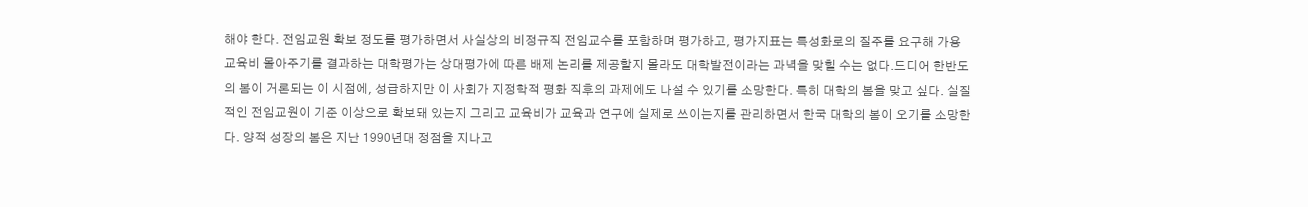해야 한다. 전임교원 확보 정도를 평가하면서 사실상의 비정규직 전임교수를 포함하며 평가하고, 평가지표는 특성화로의 질주를 요구해 가용 교육비 몰아주기를 결과하는 대학평가는 상대평가에 따른 배제 논리를 제공할지 몰라도 대학발전이라는 과녁을 맞힐 수는 없다.드디어 한반도의 봄이 거론되는 이 시점에, 성급하지만 이 사회가 지정학적 평화 직후의 과제에도 나설 수 있기를 소망한다. 특히 대학의 봄을 맞고 싶다. 실질적인 전임교원이 기준 이상으로 확보돼 있는지 그리고 교육비가 교육과 연구에 실제로 쓰이는지를 관리하면서 한국 대학의 봄이 오기를 소망한다. 양적 성장의 봄은 지난 1990년대 정점을 지나고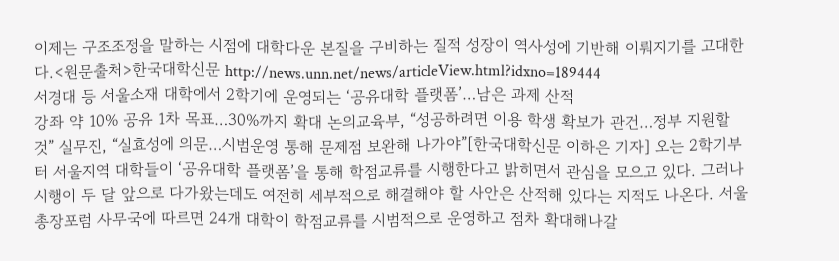이제는 구조조정을 말하는 시점에 대학다운 본질을 구비하는 질적 성장이 역사성에 기반해 이뤄지기를 고대한다.<원문출처>한국대학신문 http://news.unn.net/news/articleView.html?idxno=189444
서경대 등 서울소재 대학에서 2학기에 운영되는 ‘공유대학 플랫폼’…남은 과제 산적
강좌 약 10% 공유 1차 목표…30%까지 확대 논의교육부, “성공하려면 이용 학생 확보가 관건…정부 지원할 것” 실무진, “실효성에 의문…시범운영 통해 문제점 보완해 나가야”[한국대학신문 이하은 기자] 오는 2학기부터 서울지역 대학들이 ‘공유대학 플랫폼’을 통해 학점교류를 시행한다고 밝히면서 관심을 모으고 있다. 그러나 시행이 두 달 앞으로 다가왔는데도 여전히 세부적으로 해결해야 할 사안은 산적해 있다는 지적도 나온다. 서울총장포럼 사무국에 따르면 24개 대학이 학점교류를 시범적으로 운영하고 점차 확대해나갈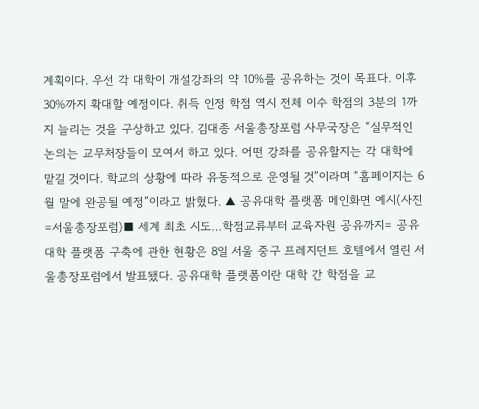계획이다. 우선 각 대학이 개설강좌의 약 10%를 공유하는 것이 목표다. 이후 30%까지 확대할 예정이다. 취득 인정 학점 역시 전체 이수 학점의 3분의 1까지 늘리는 것을 구상하고 있다. 김대종 서울총장포럼 사무국장은 “실무적인 논의는 교무처장들이 모여서 하고 있다. 어떤 강좌를 공유할지는 각 대학에 맡길 것이다. 학교의 상황에 따라 유동적으로 운영될 것”이라며 “홈페이지는 6월 말에 완공될 예정”이라고 밝혔다. ▲ 공유대학 플랫폼 메인화면 예시(사진=서울총장포럼)■ 세계 최초 시도…학점교류부터 교육자원 공유까지= 공유대학 플랫폼 구축에 관한 현황은 8일 서울 중구 프레지던트 호텔에서 열린 서울총장포럼에서 발표됐다. 공유대학 플랫폼이란 대학 간 학점을 교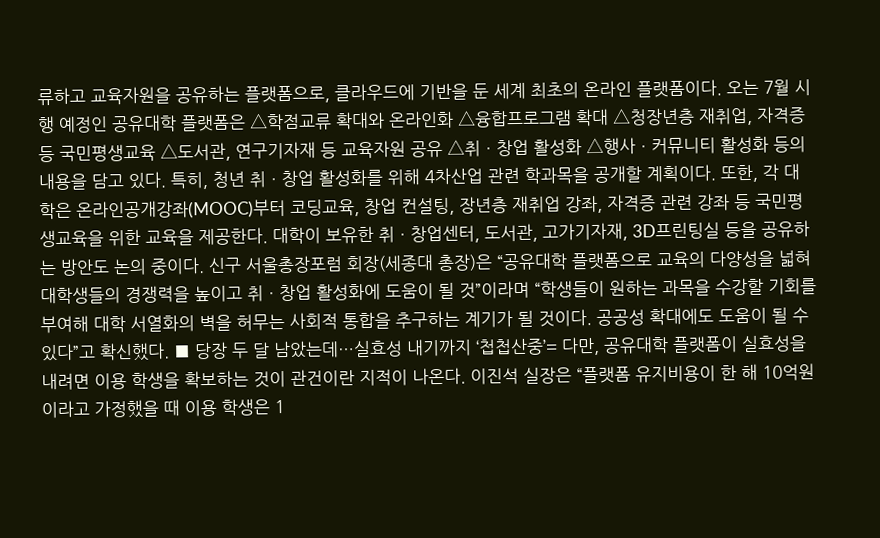류하고 교육자원을 공유하는 플랫폼으로, 클라우드에 기반을 둔 세계 최초의 온라인 플랫폼이다. 오는 7월 시행 예정인 공유대학 플랫폼은 △학점교류 확대와 온라인화 △융합프로그램 확대 △청장년층 재취업, 자격증 등 국민평생교육 △도서관, 연구기자재 등 교육자원 공유 △취ㆍ창업 활성화 △행사ㆍ커뮤니티 활성화 등의 내용을 담고 있다. 특히, 청년 취ㆍ창업 활성화를 위해 4차산업 관련 학과목을 공개할 계획이다. 또한, 각 대학은 온라인공개강좌(MOOC)부터 코딩교육, 창업 컨설팅, 장년층 재취업 강좌, 자격증 관련 강좌 등 국민평생교육을 위한 교육을 제공한다. 대학이 보유한 취ㆍ창업센터, 도서관, 고가기자재, 3D프린팅실 등을 공유하는 방안도 논의 중이다. 신구 서울총장포럼 회장(세종대 총장)은 “공유대학 플랫폼으로 교육의 다양성을 넓혀 대학생들의 경쟁력을 높이고 취ㆍ창업 활성화에 도움이 될 것”이라며 “학생들이 원하는 과목을 수강할 기회를 부여해 대학 서열화의 벽을 허무는 사회적 통합을 추구하는 계기가 될 것이다. 공공성 확대에도 도움이 될 수 있다”고 확신했다. ■ 당장 두 달 남았는데…실효성 내기까지 ‘첩첩산중’= 다만, 공유대학 플랫폼이 실효성을 내려면 이용 학생을 확보하는 것이 관건이란 지적이 나온다. 이진석 실장은 “플랫폼 유지비용이 한 해 10억원이라고 가정했을 때 이용 학생은 1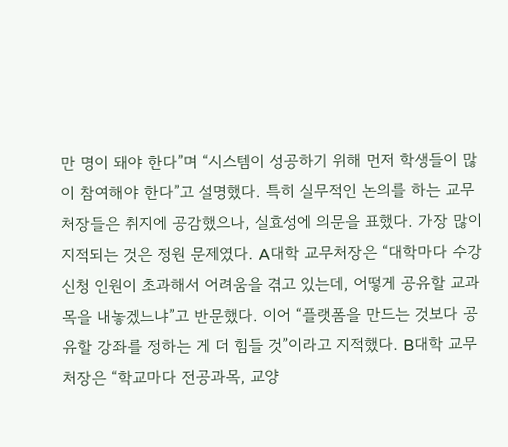만 명이 돼야 한다”며 “시스템이 성공하기 위해 먼저 학생들이 많이 참여해야 한다”고 설명했다. 특히 실무적인 논의를 하는 교무처장들은 취지에 공감했으나, 실효성에 의문을 표했다. 가장 많이 지적되는 것은 정원 문제였다. A대학 교무처장은 “대학마다 수강신청 인원이 초과해서 어려움을 겪고 있는데, 어떻게 공유할 교과목을 내놓겠느냐”고 반문했다. 이어 “플랫폼을 만드는 것보다 공유할 강좌를 정하는 게 더 힘들 것”이라고 지적했다. B대학 교무처장은 “학교마다 전공과목, 교양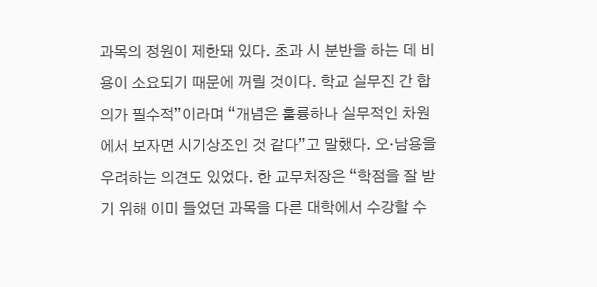과목의 정원이 제한돼 있다. 초과 시 분반을 하는 데 비용이 소요되기 때문에 꺼릴 것이다. 학교 실무진 간 합의가 필수적”이라며 “개념은 훌륭하나 실무적인 차원에서 보자면 시기상조인 것 같다”고 말했다. 오·남용을 우려하는 의견도 있었다. 한 교무처장은 “학점을 잘 받기 위해 이미 들었던 과목을 다른 대학에서 수강할 수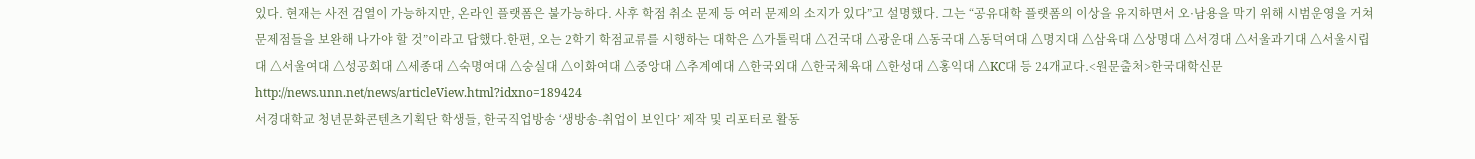있다. 현재는 사전 검열이 가능하지만, 온라인 플랫폼은 불가능하다. 사후 학점 취소 문제 등 여러 문제의 소지가 있다”고 설명했다. 그는 “공유대학 플랫폼의 이상을 유지하면서 오·남용을 막기 위해 시범운영을 거쳐 문제점들을 보완해 나가야 할 것”이라고 답했다.한편, 오는 2학기 학점교류를 시행하는 대학은 △가톨릭대 △건국대 △광운대 △동국대 △동덕여대 △명지대 △삼육대 △상명대 △서경대 △서울과기대 △서울시립대 △서울여대 △성공회대 △세종대 △숙명여대 △숭실대 △이화여대 △중앙대 △추계예대 △한국외대 △한국체육대 △한성대 △홍익대 △KC대 등 24개교다.<원문출처>한국대학신문 http://news.unn.net/news/articleView.html?idxno=189424
서경대학교 청년문화콘텐츠기획단 학생들, 한국직업방송 ‘생방송-취업이 보인다’ 제작 및 리포터로 활동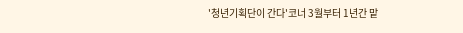'청년기획단이 간다'코너 3월부터 1년간 맡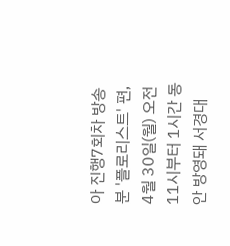아 진행7회차 방송분 '플로리스트' 편, 4월 30일(월) 오전 11시부터 1시간 동안 방영돼 서경대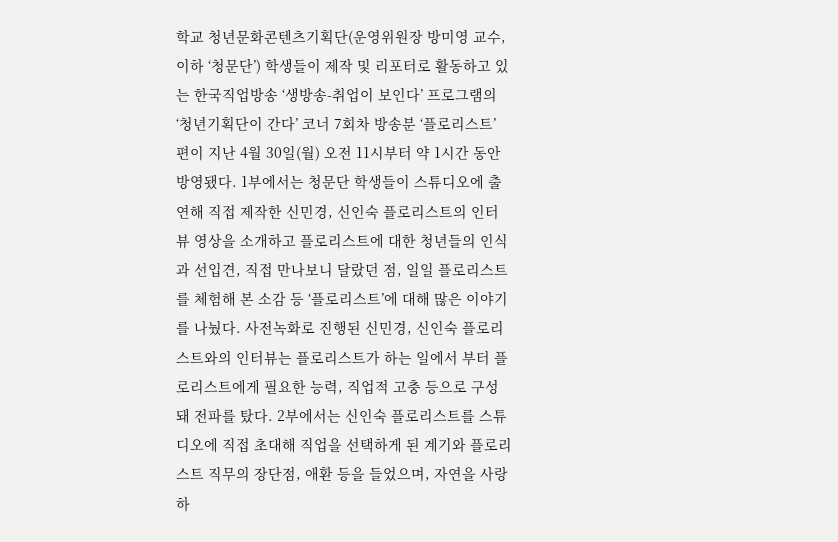학교 청년문화콘텐츠기획단(운영위원장 방미영 교수, 이하 ‘청문단’) 학생들이 제작 및 리포터로 활동하고 있는 한국직업방송 ‘생방송-취업이 보인다’ 프로그램의 ‘청년기획단이 간다’ 코너 7회차 방송분 ‘플로리스트’ 편이 지난 4월 30일(월) 오전 11시부터 약 1시간 동안 방영됐다. 1부에서는 청문단 학생들이 스튜디오에 출연해 직접 제작한 신민경, 신인숙 플로리스트의 인터뷰 영상을 소개하고 플로리스트에 대한 청년들의 인식과 선입견, 직접 만나보니 달랐던 점, 일일 플로리스트를 체험해 본 소감 등 ‘플로리스트’에 대해 많은 이야기를 나눴다. 사전녹화로 진행된 신민경, 신인숙 플로리스트와의 인터뷰는 플로리스트가 하는 일에서 부터 플로리스트에게 필요한 능력, 직업적 고충 등으로 구성돼 전파를 탔다. 2부에서는 신인숙 플로리스트를 스튜디오에 직접 초대해 직업을 선택하게 된 계기와 플로리스트 직무의 장단점, 애환 등을 들었으며, 자연을 사랑하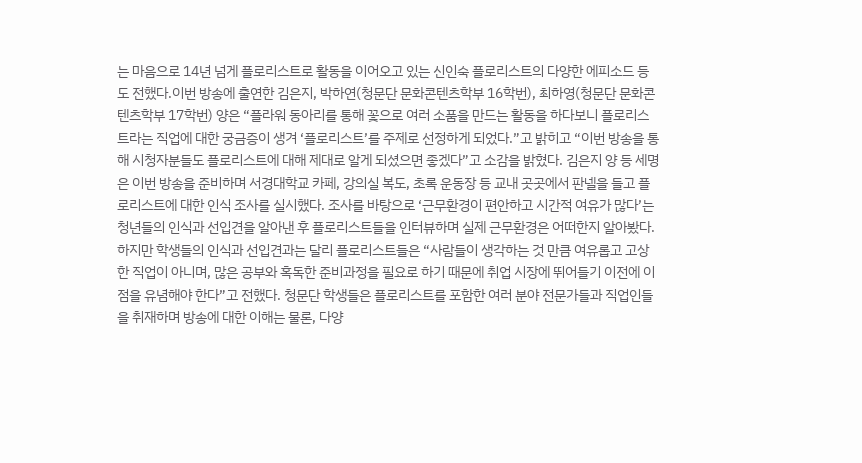는 마음으로 14년 넘게 플로리스트로 활동을 이어오고 있는 신인숙 플로리스트의 다양한 에피소드 등도 전했다.이번 방송에 출연한 김은지, 박하연(청문단 문화콘텐츠학부 16학번), 최하영(청문단 문화콘텐츠학부 17학번) 양은 “플라워 동아리를 통해 꽃으로 여러 소품을 만드는 활동을 하다보니 플로리스트라는 직업에 대한 궁금증이 생겨 ‘플로리스트’를 주제로 선정하게 되었다.”고 밝히고 “이번 방송을 통해 시청자분들도 플로리스트에 대해 제대로 알게 되셨으면 좋겠다”고 소감을 밝혔다. 김은지 양 등 세명은 이번 방송을 준비하며 서경대학교 카페, 강의실 복도, 초록 운동장 등 교내 곳곳에서 판넬을 들고 플로리스트에 대한 인식 조사를 실시했다. 조사를 바탕으로 ‘근무환경이 편안하고 시간적 여유가 많다’는 청년들의 인식과 선입견을 알아낸 후 플로리스트들을 인터뷰하며 실제 근무환경은 어떠한지 알아봤다. 하지만 학생들의 인식과 선입견과는 달리 플로리스트들은 “사람들이 생각하는 것 만큼 여유롭고 고상한 직업이 아니며, 많은 공부와 혹독한 준비과정을 필요로 하기 때문에 취업 시장에 뛰어들기 이전에 이 점을 유념해야 한다”고 전했다. 청문단 학생들은 플로리스트를 포함한 여러 분야 전문가들과 직업인들을 취재하며 방송에 대한 이해는 물론, 다양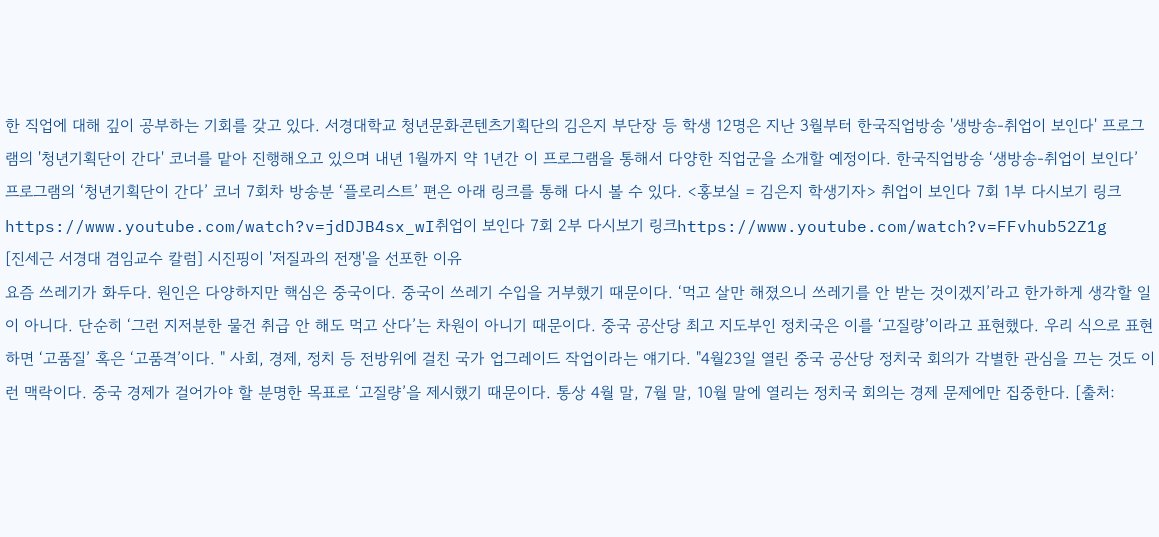한 직업에 대해 깊이 공부하는 기회를 갖고 있다. 서경대학교 청년문화콘텐츠기획단의 김은지 부단장 등 학생 12명은 지난 3월부터 한국직업방송 '생방송-취업이 보인다' 프로그램의 '청년기획단이 간다' 코너를 맡아 진행해오고 있으며 내년 1월까지 약 1년간 이 프로그램을 통해서 다양한 직업군을 소개할 예정이다. 한국직업방송 ‘생방송-취업이 보인다’ 프로그램의 ‘청년기획단이 간다’ 코너 7회차 방송분 ‘플로리스트’ 편은 아래 링크를 통해 다시 볼 수 있다. <홍보실 = 김은지 학생기자> 취업이 보인다 7회 1부 다시보기 링크https://www.youtube.com/watch?v=jdDJB4sx_wI취업이 보인다 7회 2부 다시보기 링크https://www.youtube.com/watch?v=FFvhub52Z1g
[진세근 서경대 겸임교수 칼럼] 시진핑이 '저질과의 전쟁'을 선포한 이유
요즘 쓰레기가 화두다. 원인은 다양하지만 핵심은 중국이다. 중국이 쓰레기 수입을 거부했기 때문이다. ‘먹고 살만 해졌으니 쓰레기를 안 받는 것이겠지’라고 한가하게 생각할 일이 아니다. 단순히 ‘그런 지저분한 물건 취급 안 해도 먹고 산다’는 차원이 아니기 때문이다. 중국 공산당 최고 지도부인 정치국은 이를 ‘고질량’이라고 표현했다. 우리 식으로 표현하면 ‘고품질’ 혹은 ‘고품격’이다. " 사회, 경제, 정치 등 전방위에 걸친 국가 업그레이드 작업이라는 얘기다. "4월23일 열린 중국 공산당 정치국 회의가 각별한 관심을 끄는 것도 이런 맥락이다. 중국 경제가 걸어가야 할 분명한 목표로 ‘고질량’을 제시했기 때문이다. 통상 4월 말, 7월 말, 10월 말에 열리는 정치국 회의는 경제 문제에만 집중한다. [출처: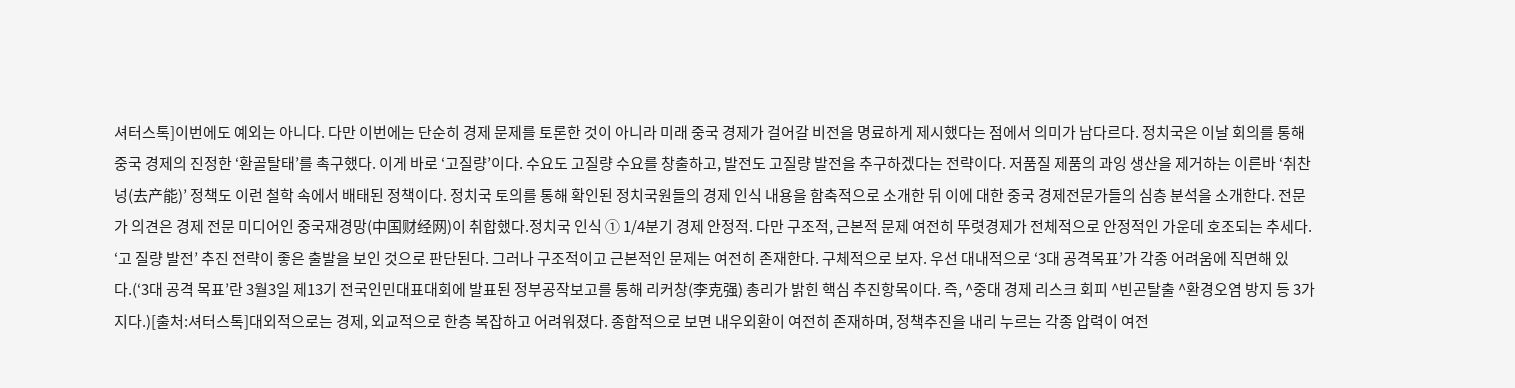셔터스톡]이번에도 예외는 아니다. 다만 이번에는 단순히 경제 문제를 토론한 것이 아니라 미래 중국 경제가 걸어갈 비전을 명료하게 제시했다는 점에서 의미가 남다르다. 정치국은 이날 회의를 통해 중국 경제의 진정한 ‘환골탈태’를 촉구했다. 이게 바로 ‘고질량’이다. 수요도 고질량 수요를 창출하고, 발전도 고질량 발전을 추구하겠다는 전략이다. 저품질 제품의 과잉 생산을 제거하는 이른바 ‘취찬넝(去产能)’ 정책도 이런 철학 속에서 배태된 정책이다. 정치국 토의를 통해 확인된 정치국원들의 경제 인식 내용을 함축적으로 소개한 뒤 이에 대한 중국 경제전문가들의 심층 분석을 소개한다. 전문가 의견은 경제 전문 미디어인 중국재경망(中国财经网)이 취합했다.정치국 인식 ① 1/4분기 경제 안정적. 다만 구조적, 근본적 문제 여전히 뚜렷경제가 전체적으로 안정적인 가운데 호조되는 추세다. ‘고 질량 발전’ 추진 전략이 좋은 출발을 보인 것으로 판단된다. 그러나 구조적이고 근본적인 문제는 여전히 존재한다. 구체적으로 보자. 우선 대내적으로 ‘3대 공격목표’가 각종 어려움에 직면해 있다.(‘3대 공격 목표’란 3월3일 제13기 전국인민대표대회에 발표된 정부공작보고를 통해 리커창(李克强) 총리가 밝힌 핵심 추진항목이다. 즉, ^중대 경제 리스크 회피 ^빈곤탈출 ^환경오염 방지 등 3가지다.)[출처:셔터스톡]대외적으로는 경제, 외교적으로 한층 복잡하고 어려워졌다. 종합적으로 보면 내우외환이 여전히 존재하며, 정책추진을 내리 누르는 각종 압력이 여전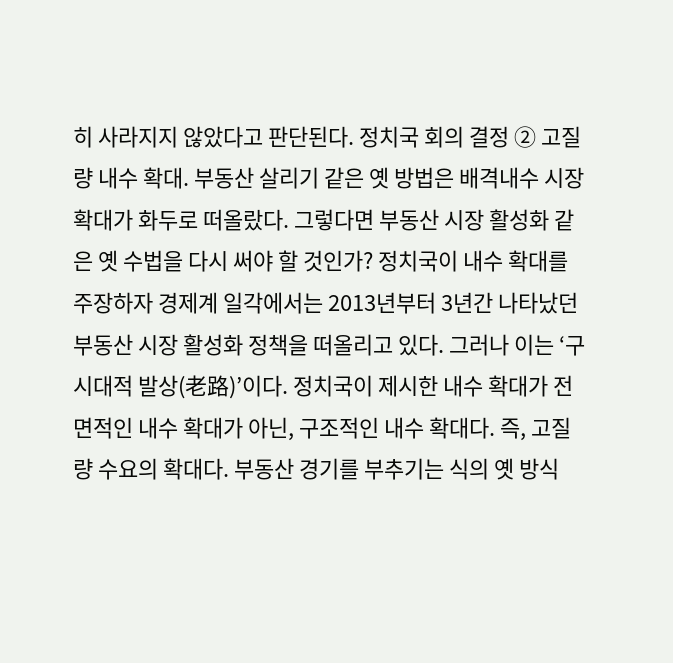히 사라지지 않았다고 판단된다. 정치국 회의 결정 ② 고질량 내수 확대. 부동산 살리기 같은 옛 방법은 배격내수 시장 확대가 화두로 떠올랐다. 그렇다면 부동산 시장 활성화 같은 옛 수법을 다시 써야 할 것인가? 정치국이 내수 확대를 주장하자 경제계 일각에서는 2013년부터 3년간 나타났던 부동산 시장 활성화 정책을 떠올리고 있다. 그러나 이는 ‘구시대적 발상(老路)’이다. 정치국이 제시한 내수 확대가 전면적인 내수 확대가 아닌, 구조적인 내수 확대다. 즉, 고질량 수요의 확대다. 부동산 경기를 부추기는 식의 옛 방식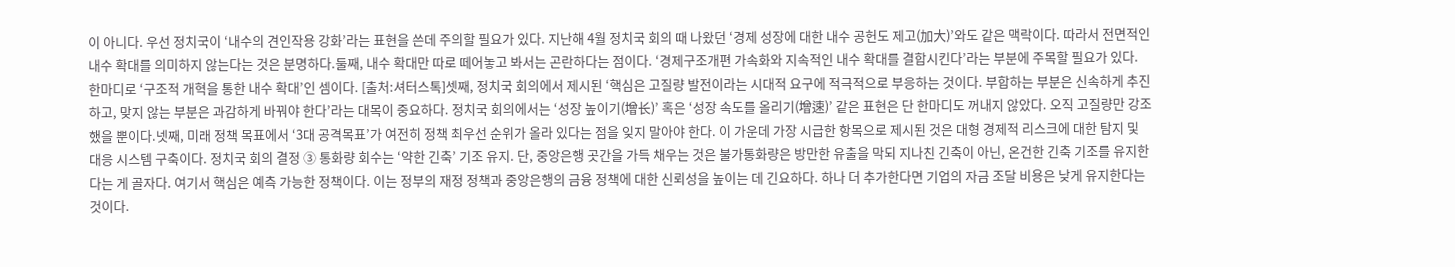이 아니다. 우선 정치국이 ‘내수의 견인작용 강화’라는 표현을 쓴데 주의할 필요가 있다. 지난해 4월 정치국 회의 때 나왔던 ‘경제 성장에 대한 내수 공헌도 제고(加大)’와도 같은 맥락이다. 따라서 전면적인 내수 확대를 의미하지 않는다는 것은 분명하다.둘째, 내수 확대만 따로 떼어놓고 봐서는 곤란하다는 점이다. ‘경제구조개편 가속화와 지속적인 내수 확대를 결합시킨다’라는 부분에 주목할 필요가 있다. 한마디로 ‘구조적 개혁을 통한 내수 확대’인 셈이다. [출처:셔터스톡]셋째, 정치국 회의에서 제시된 ‘핵심은 고질량 발전이라는 시대적 요구에 적극적으로 부응하는 것이다. 부합하는 부분은 신속하게 추진하고, 맞지 않는 부분은 과감하게 바꿔야 한다’라는 대목이 중요하다. 정치국 회의에서는 ‘성장 높이기(增长)’ 혹은 ‘성장 속도를 올리기(增速)’ 같은 표현은 단 한마디도 꺼내지 않았다. 오직 고질량만 강조했을 뿐이다.넷째, 미래 정책 목표에서 ‘3대 공격목표’가 여전히 정책 최우선 순위가 올라 있다는 점을 잊지 말아야 한다. 이 가운데 가장 시급한 항목으로 제시된 것은 대형 경제적 리스크에 대한 탐지 및 대응 시스템 구축이다. 정치국 회의 결정 ③ 통화량 회수는 ‘약한 긴축’ 기조 유지. 단, 중앙은행 곳간을 가득 채우는 것은 불가통화량은 방만한 유출을 막되 지나친 긴축이 아닌, 온건한 긴축 기조를 유지한다는 게 골자다. 여기서 핵심은 예측 가능한 정책이다. 이는 정부의 재정 정책과 중앙은행의 금융 정책에 대한 신뢰성을 높이는 데 긴요하다. 하나 더 추가한다면 기업의 자금 조달 비용은 낮게 유지한다는 것이다.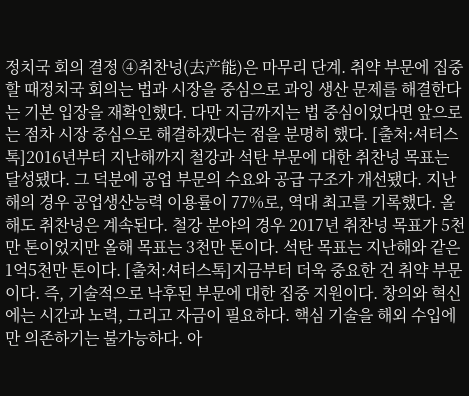정치국 회의 결정 ④취찬넝(去产能)은 마무리 단계. 취약 부문에 집중할 때정치국 회의는 법과 시장을 중심으로 과잉 생산 문제를 해결한다는 기본 입장을 재확인했다. 다만 지금까지는 법 중심이었다면 앞으로는 점차 시장 중심으로 해결하겠다는 점을 분명히 했다. [출처:셔터스톡]2016년부터 지난해까지 철강과 석탄 부문에 대한 취찬넝 목표는 달성됐다. 그 덕분에 공업 부문의 수요와 공급 구조가 개선됐다. 지난해의 경우 공업생산능력 이용률이 77%로, 역대 최고를 기록했다. 올해도 취찬넝은 계속된다. 철강 분야의 경우 2017년 취찬넝 목표가 5천만 톤이었지만 올해 목표는 3천만 톤이다. 석탄 목표는 지난해와 같은 1억5천만 톤이다. [출처:셔터스톡]지금부터 더욱 중요한 건 취약 부문이다. 즉, 기술적으로 낙후된 부문에 대한 집중 지원이다. 창의와 혁신에는 시간과 노력, 그리고 자금이 필요하다. 핵심 기술을 해외 수입에만 의존하기는 불가능하다. 아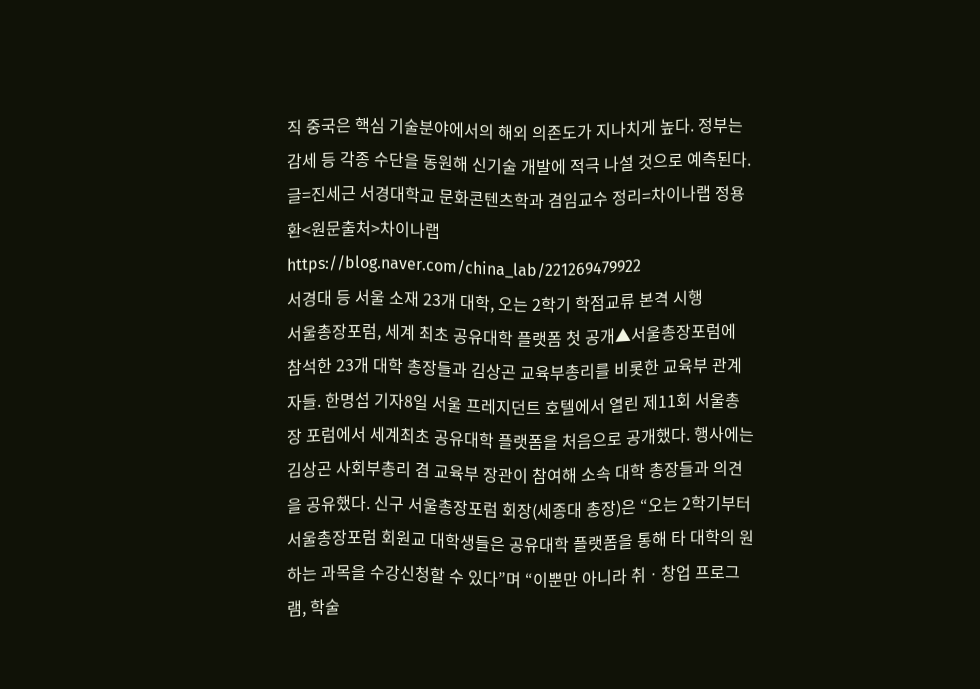직 중국은 핵심 기술분야에서의 해외 의존도가 지나치게 높다. 정부는 감세 등 각종 수단을 동원해 신기술 개발에 적극 나설 것으로 예측된다. 글=진세근 서경대학교 문화콘텐츠학과 겸임교수 정리=차이나랩 정용환<원문출처>차이나랩 https://blog.naver.com/china_lab/221269479922
서경대 등 서울 소재 23개 대학, 오는 2학기 학점교류 본격 시행
서울총장포럼, 세계 최초 공유대학 플랫폼 첫 공개▲서울총장포럼에 참석한 23개 대학 총장들과 김상곤 교육부총리를 비롯한 교육부 관계자들. 한명섭 기자8일 서울 프레지던트 호텔에서 열린 제11회 서울총장 포럼에서 세계최초 공유대학 플랫폼을 처음으로 공개했다. 행사에는 김상곤 사회부총리 겸 교육부 장관이 참여해 소속 대학 총장들과 의견을 공유했다. 신구 서울총장포럼 회장(세종대 총장)은 “오는 2학기부터 서울총장포럼 회원교 대학생들은 공유대학 플랫폼을 통해 타 대학의 원하는 과목을 수강신청할 수 있다”며 “이뿐만 아니라 취ㆍ창업 프로그램, 학술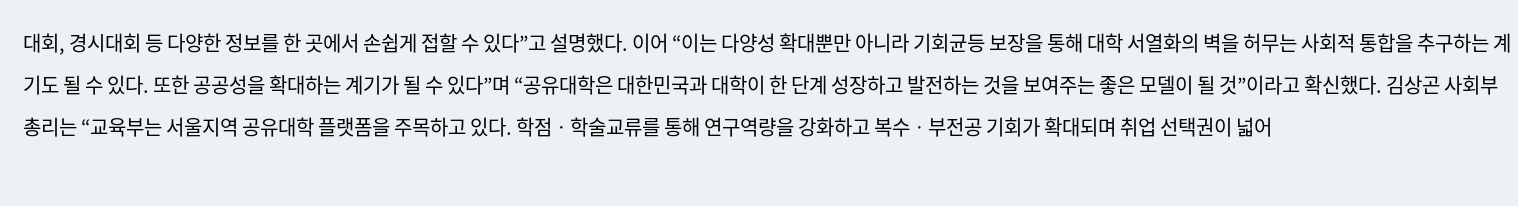대회, 경시대회 등 다양한 정보를 한 곳에서 손쉽게 접할 수 있다”고 설명했다. 이어 “이는 다양성 확대뿐만 아니라 기회균등 보장을 통해 대학 서열화의 벽을 허무는 사회적 통합을 추구하는 계기도 될 수 있다. 또한 공공성을 확대하는 계기가 될 수 있다”며 “공유대학은 대한민국과 대학이 한 단계 성장하고 발전하는 것을 보여주는 좋은 모델이 될 것”이라고 확신했다. 김상곤 사회부총리는 “교육부는 서울지역 공유대학 플랫폼을 주목하고 있다. 학점ㆍ학술교류를 통해 연구역량을 강화하고 복수ㆍ부전공 기회가 확대되며 취업 선택권이 넓어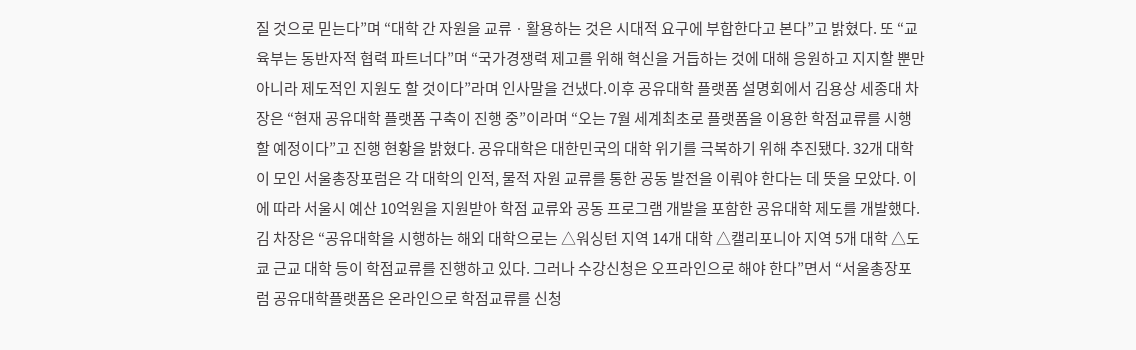질 것으로 믿는다”며 “대학 간 자원을 교류ㆍ활용하는 것은 시대적 요구에 부합한다고 본다”고 밝혔다. 또 “교육부는 동반자적 협력 파트너다”며 “국가경쟁력 제고를 위해 혁신을 거듭하는 것에 대해 응원하고 지지할 뿐만 아니라 제도적인 지원도 할 것이다”라며 인사말을 건냈다.이후 공유대학 플랫폼 설명회에서 김용상 세종대 차장은 “현재 공유대학 플랫폼 구축이 진행 중”이라며 “오는 7월 세계최초로 플랫폼을 이용한 학점교류를 시행할 예정이다”고 진행 현황을 밝혔다. 공유대학은 대한민국의 대학 위기를 극복하기 위해 추진됐다. 32개 대학이 모인 서울총장포럼은 각 대학의 인적, 물적 자원 교류를 통한 공동 발전을 이뤄야 한다는 데 뜻을 모았다. 이에 따라 서울시 예산 10억원을 지원받아 학점 교류와 공동 프로그램 개발을 포함한 공유대학 제도를 개발했다. 김 차장은 “공유대학을 시행하는 해외 대학으로는 △워싱턴 지역 14개 대학 △캘리포니아 지역 5개 대학 △도쿄 근교 대학 등이 학점교류를 진행하고 있다. 그러나 수강신청은 오프라인으로 해야 한다”면서 “서울총장포럼 공유대학플랫폼은 온라인으로 학점교류를 신청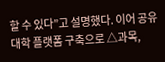할 수 있다”고 설명했다. 이어 공유대학 플랫폼 구축으로 △과목,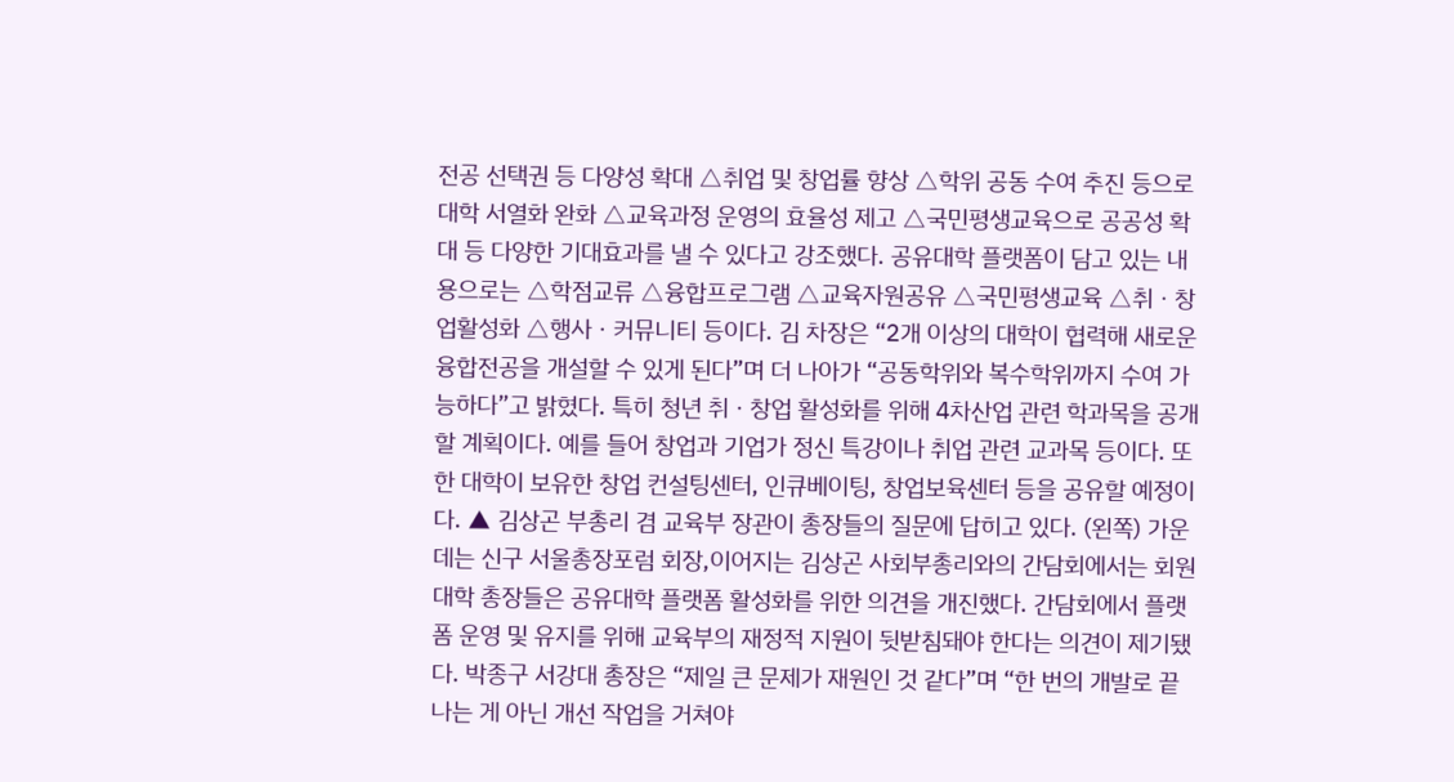전공 선택권 등 다양성 확대 △취업 및 창업률 향상 △학위 공동 수여 추진 등으로 대학 서열화 완화 △교육과정 운영의 효율성 제고 △국민평생교육으로 공공성 확대 등 다양한 기대효과를 낼 수 있다고 강조했다. 공유대학 플랫폼이 담고 있는 내용으로는 △학점교류 △융합프로그램 △교육자원공유 △국민평생교육 △취ㆍ창업활성화 △행사ㆍ커뮤니티 등이다. 김 차장은 “2개 이상의 대학이 협력해 새로운 융합전공을 개설할 수 있게 된다”며 더 나아가 “공동학위와 복수학위까지 수여 가능하다”고 밝혔다. 특히 청년 취ㆍ창업 활성화를 위해 4차산업 관련 학과목을 공개할 계획이다. 예를 들어 창업과 기업가 정신 특강이나 취업 관련 교과목 등이다. 또한 대학이 보유한 창업 컨설팅센터, 인큐베이팅, 창업보육센터 등을 공유할 예정이다. ▲ 김상곤 부총리 겸 교육부 장관이 총장들의 질문에 답히고 있다. (왼쪽) 가운데는 신구 서울총장포럼 회장,이어지는 김상곤 사회부총리와의 간담회에서는 회원대학 총장들은 공유대학 플랫폼 활성화를 위한 의견을 개진했다. 간담회에서 플랫폼 운영 및 유지를 위해 교육부의 재정적 지원이 뒷받침돼야 한다는 의견이 제기됐다. 박종구 서강대 총장은 “제일 큰 문제가 재원인 것 같다”며 “한 번의 개발로 끝나는 게 아닌 개선 작업을 거쳐야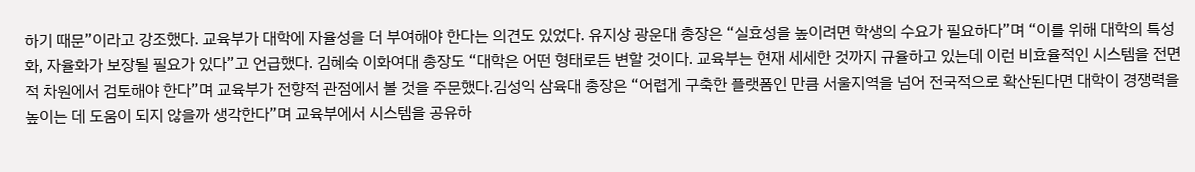하기 때문”이라고 강조했다. 교육부가 대학에 자율성을 더 부여해야 한다는 의견도 있었다. 유지상 광운대 총장은 “실효성을 높이려면 학생의 수요가 필요하다”며 “이를 위해 대학의 특성화, 자율화가 보장될 필요가 있다”고 언급했다. 김혜숙 이화여대 총장도 “대학은 어떤 형태로든 변할 것이다. 교육부는 현재 세세한 것까지 규율하고 있는데 이런 비효율적인 시스템을 전면적 차원에서 검토해야 한다”며 교육부가 전향적 관점에서 볼 것을 주문했다.김성익 삼육대 총장은 “어렵게 구축한 플랫폼인 만큼 서울지역을 넘어 전국적으로 확산된다면 대학이 경쟁력을 높이는 데 도움이 되지 않을까 생각한다”며 교육부에서 시스템을 공유하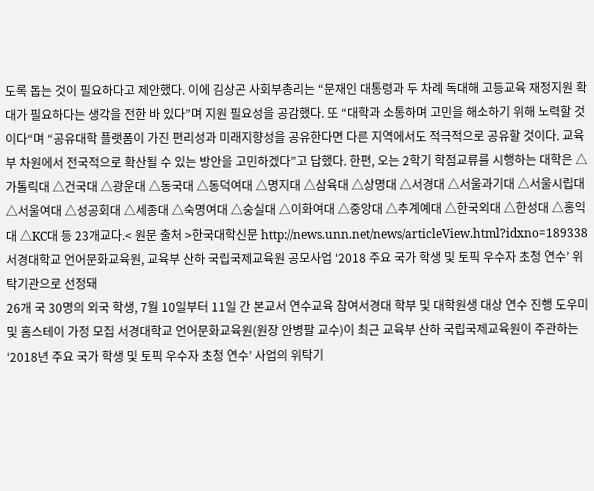도록 돕는 것이 필요하다고 제안했다. 이에 김상곤 사회부총리는 “문재인 대통령과 두 차례 독대해 고등교육 재정지원 확대가 필요하다는 생각을 전한 바 있다”며 지원 필요성을 공감했다. 또 “대학과 소통하며 고민을 해소하기 위해 노력할 것이다“며 “공유대학 플랫폼이 가진 편리성과 미래지향성을 공유한다면 다른 지역에서도 적극적으로 공유할 것이다. 교육부 차원에서 전국적으로 확산될 수 있는 방안을 고민하겠다”고 답했다. 한편, 오는 2학기 학점교류를 시행하는 대학은 △가톨릭대 △건국대 △광운대 △동국대 △동덕여대 △명지대 △삼육대 △상명대 △서경대 △서울과기대 △서울시립대 △서울여대 △성공회대 △세종대 △숙명여대 △숭실대 △이화여대 △중앙대 △추계예대 △한국외대 △한성대 △홍익대 △KC대 등 23개교다.< 원문 출처 >한국대학신문 http://news.unn.net/news/articleView.html?idxno=189338
서경대학교 언어문화교육원, 교육부 산하 국립국제교육원 공모사업 ‘2018 주요 국가 학생 및 토픽 우수자 초청 연수’ 위탁기관으로 선정돼
26개 국 30명의 외국 학생, 7월 10일부터 11일 간 본교서 연수교육 참여서경대 학부 및 대학원생 대상 연수 진행 도우미 및 홈스테이 가정 모집 서경대학교 언어문화교육원(원장 안병팔 교수)이 최근 교육부 산하 국립국제교육원이 주관하는 ‘2018년 주요 국가 학생 및 토픽 우수자 초청 연수’ 사업의 위탁기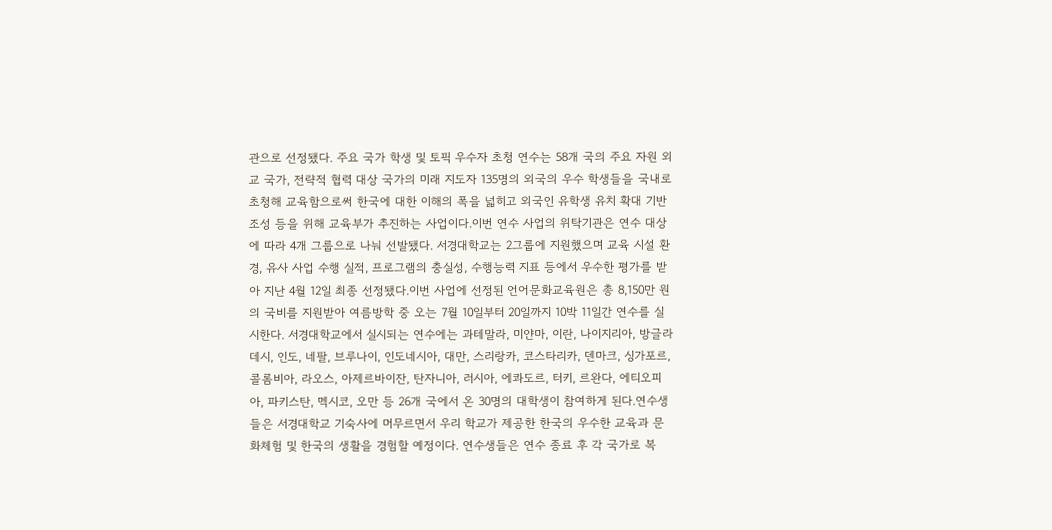관으로 선정됐다. 주요 국가 학생 및 토픽 우수자 초청 연수는 58개 국의 주요 자원 외교 국가, 전략적 협력 대상 국가의 미래 지도자 135명의 외국의 우수 학생들을 국내로 초청해 교육함으로써 한국에 대한 이해의 폭을 넓히고 외국인 유학생 유치 확대 기반 조성 등을 위해 교육부가 추진하는 사업이다.이번 연수 사업의 위탁기관은 연수 대상에 따라 4개 그룹으로 나눠 선발됐다. 서경대학교는 2그룹에 지원했으며 교육 시설 환경, 유사 사업 수행 실적, 프로그램의 충실성, 수행능력 지표 등에서 우수한 평가를 받아 지난 4월 12일 최종 선정됐다.이번 사업에 선정된 언어문화교육원은 총 8,150만 원의 국비를 지원받아 여름방학 중 오는 7월 10일부터 20일까지 10박 11일간 연수를 실시한다. 서경대학교에서 실시되는 연수에는 과테말라, 미얀마, 이란, 나이지리아, 방글라데시, 인도, 네팔, 브루나이, 인도네시아, 대만, 스리랑카, 코스타리카, 덴마크, 싱가포르, 콜롬비아, 라오스, 아제르바이잔, 탄자니아, 러시아, 에콰도르, 터키, 르완다, 에티오피아, 파키스탄, 멕시코, 오만 등 26개 국에서 온 30명의 대학생이 참여하게 된다.연수생들은 서경대학교 기숙사에 머무르면서 우리 학교가 제공한 한국의 우수한 교육과 문화체험 및 한국의 생활을 경험할 예정이다. 연수생들은 연수 종료 후 각 국가로 복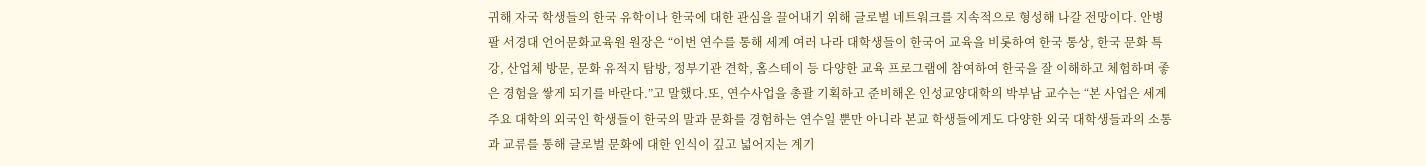귀해 자국 학생들의 한국 유학이나 한국에 대한 관심을 끌어내기 위해 글로벌 네트워크를 지속적으로 형성해 나갈 전망이다. 안병팔 서경대 언어문화교육원 원장은 “이번 연수를 통해 세계 여러 나라 대학생들이 한국어 교육을 비롯하여 한국 통상, 한국 문화 특강, 산업체 방문, 문화 유적지 탐방, 정부기관 견학, 홈스테이 등 다양한 교육 프로그램에 참여하여 한국을 잘 이해하고 체험하며 좋은 경험을 쌓게 되기를 바란다.”고 말했다.또, 연수사업을 총괄 기획하고 준비해온 인성교양대학의 박부남 교수는 “본 사업은 세계 주요 대학의 외국인 학생들이 한국의 말과 문화를 경험하는 연수일 뿐만 아니라 본교 학생들에게도 다양한 외국 대학생들과의 소통과 교류를 통해 글로벌 문화에 대한 인식이 깊고 넓어지는 계기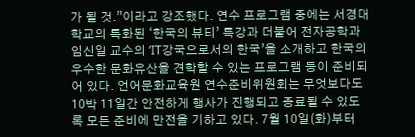가 될 것.”이라고 강조했다. 연수 프로그램 중에는 서경대학교의 특화된 ‘한국의 뷰티’ 특강과 더불어 전자공학과 임신일 교수의 ‘IT강국으로서의 한국’을 소개하고 한국의 우수한 문화유산을 견학할 수 있는 프로그램 등이 준비되어 있다. 언어문화교육원 연수준비위원회는 무엇보다도 10박 11일간 안전하게 행사가 진행되고 종료될 수 있도록 모든 준비에 만전을 기하고 있다. 7월 10일(화)부터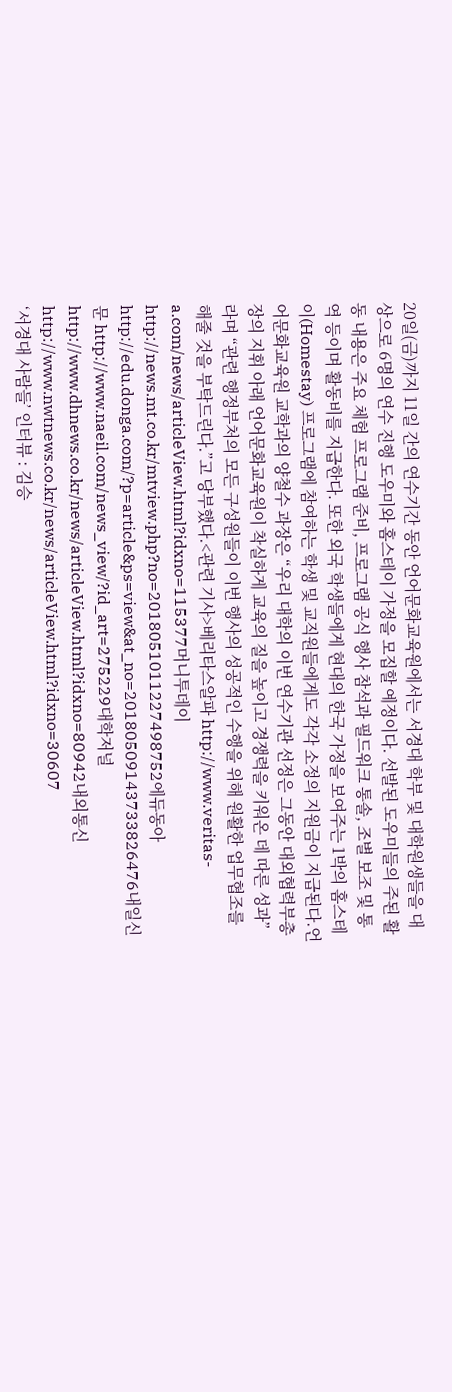20일(금)까지 11일 간의 연수기간 동안 언어문화교육원에서는 서경대 학부 및 대학원생들을 대상으로 6명의 연수 진행 도우미와 홈스테이 가정을 모집할 예정이다. 선발된 도우미들의 주된 활동 내용은 주요 체험 프로그램 준비, 프로그램 공식 행사 참석과 필드워크 통솔, 조별 보조 및 통역 등이며 활동비를 지급한다. 또한 외국 학생들에게 현대의 한국 가정을 보여주는 1박의 홈스테이(Homestay) 프로그램에 참여하는 학생 및 교직원들에게도 각각 소정의 지원금이 지급된다.언어문화교육원 교학과의 양철수 과장은 “우리 대학의 이번 연수기관 선정은 그동안 대외협력부총장의 지휘 아래 언어문화교육원이 착실하게 교육의 질을 높이고 경쟁력을 키워온 데 따른 성과”라며 “관련 행정부처의 모든 구성원들이 이번 행사의 성공적인 수행을 위해 원활한 업무협조를 해줄 것을 부탁드린다.”고 당부했다.<관련 기사>베리타스알파 http://www.veritas-a.com/news/articleView.html?idxno=115377머니투데이 http://news.mt.co.kr/mtview.php?no=2018051011227498752에듀동아 http://edu.donga.com/?p=article&ps=view&at_no=20180509143733826476내일신문 http://www.naeil.com/news_view/?id_art=275229대학저널 http://www.dhnews.co.kr/news/articleView.html?idxno=80942내외통신 http://www.nwtnews.co.kr/news/articleView.html?idxno=30607
‘서경대 사람들’ 인터뷰 : 김승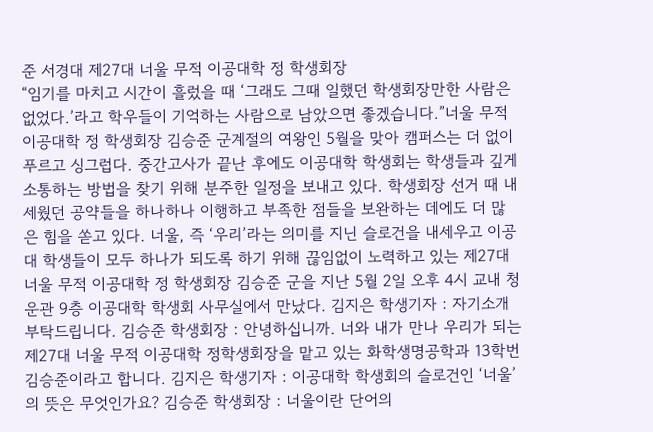준 서경대 제27대 너울 무적 이공대학 정 학생회장
“임기를 마치고 시간이 흘렀을 때 ‘그래도 그때 일했던 학생회장만한 사람은 없었다.’라고 학우들이 기억하는 사람으로 남았으면 좋겠습니다.”너울 무적 이공대학 정 학생회장 김승준 군계절의 여왕인 5월을 맞아 캠퍼스는 더 없이 푸르고 싱그럽다. 중간고사가 끝난 후에도 이공대학 학생회는 학생들과 깊게 소통하는 방법을 찾기 위해 분주한 일정을 보내고 있다. 학생회장 선거 때 내세웠던 공약들을 하나하나 이행하고 부족한 점들을 보완하는 데에도 더 많은 힘을 쏟고 있다. 너울, 즉 ‘우리’라는 의미를 지닌 슬로건을 내세우고 이공대 학생들이 모두 하나가 되도록 하기 위해 끊임없이 노력하고 있는 제27대 너울 무적 이공대학 정 학생회장 김승준 군을 지난 5월 2일 오후 4시 교내 청운관 9층 이공대학 학생회 사무실에서 만났다. 김지은 학생기자 : 자기소개 부탁드립니다. 김승준 학생회장 : 안녕하십니까. 너와 내가 만나 우리가 되는 제27대 너울 무적 이공대학 정학생회장을 맡고 있는 화학생명공학과 13학번 김승준이라고 합니다. 김지은 학생기자 : 이공대학 학생회의 슬로건인 ‘너울’의 뜻은 무엇인가요? 김승준 학생회장 : 너울이란 단어의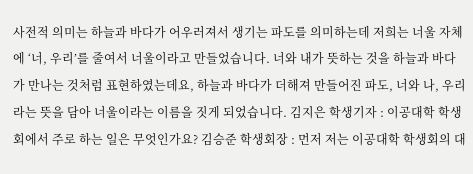사전적 의미는 하늘과 바다가 어우러져서 생기는 파도를 의미하는데 저희는 너울 자체에 ‘너, 우리’를 줄여서 너울이라고 만들었습니다. 너와 내가 뜻하는 것을 하늘과 바다가 만나는 것처럼 표현하였는데요, 하늘과 바다가 더해져 만들어진 파도, 너와 나, 우리라는 뜻을 담아 너울이라는 이름을 짓게 되었습니다. 김지은 학생기자 : 이공대학 학생회에서 주로 하는 일은 무엇인가요? 김승준 학생회장 : 먼저 저는 이공대학 학생회의 대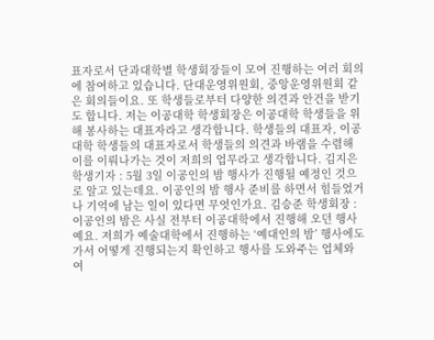표자로서 단과대학별 학생회장들이 모여 진행하는 여러 회의에 참여하고 있습니다. 단대운영위원회, 중앙운영위원회 같은 회의들이요. 또 학생들로부터 다양한 의견과 안건을 받기도 합니다. 저는 이공대학 학생회장은 이공대학 학생들을 위해 봉사하는 대표자라고 생각합니다. 학생들의 대표자, 이공대학 학생들의 대표자로서 학생들의 의견과 바램을 수렴해 이를 이뤄나가는 것이 저희의 업무라고 생각합니다. 김지은 학생기자 : 5월 3일 이공인의 밤 행사가 진행될 예정인 것으로 알고 있는데요. 이공인의 밤 행사 준비를 하면서 힘들었거나 기억에 남는 일이 있다면 무엇인가요. 김승준 학생회장 : 이공인의 밤은 사실 전부터 이공대학에서 진행해 오던 행사예요. 저희가 예술대학에서 진행하는 ‘예대인의 밤’ 행사에도 가서 어떻게 진행되는지 확인하고 행사를 도와주는 업체와 여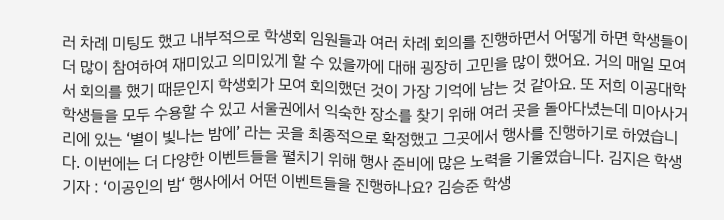러 차례 미팅도 했고 내부적으로 학생회 임원들과 여러 차례 회의를 진행하면서 어떻게 하면 학생들이 더 많이 참여하여 재미있고 의미있게 할 수 있을까에 대해 굉장히 고민을 많이 했어요. 거의 매일 모여서 회의를 했기 때문인지 학생회가 모여 회의했던 것이 가장 기억에 남는 것 같아요. 또 저희 이공대학 학생들을 모두 수용할 수 있고 서울권에서 익숙한 장소를 찾기 위해 여러 곳을 돌아다녔는데 미아사거리에 있는 ‘별이 빛나는 밤에’ 라는 곳을 최종적으로 확정했고 그곳에서 행사를 진행하기로 하였습니다. 이번에는 더 다양한 이벤트들을 펼치기 위해 행사 준비에 많은 노력을 기울였습니다. 김지은 학생기자 : ‘이공인의 밤‘ 행사에서 어떤 이벤트들을 진행하나요? 김승준 학생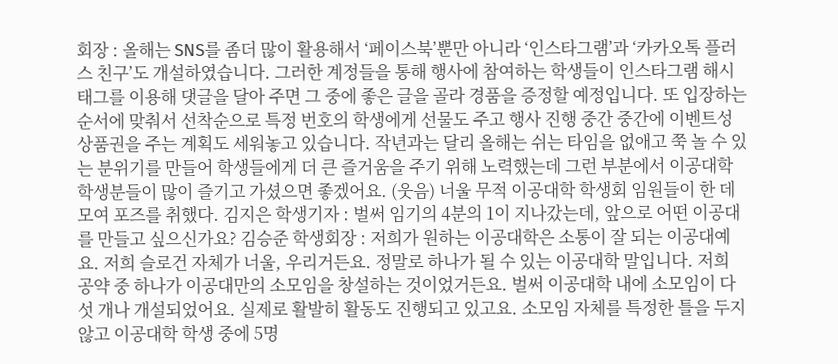회장 : 올해는 SNS를 좀더 많이 활용해서 ‘페이스북’뿐만 아니라 ‘인스타그램’과 ‘카카오톡 플러스 친구’도 개설하였습니다. 그러한 계정들을 통해 행사에 참여하는 학생들이 인스타그램 해시태그를 이용해 댓글을 달아 주면 그 중에 좋은 글을 골라 경품을 증정할 예정입니다. 또 입장하는 순서에 맞춰서 선착순으로 특정 번호의 학생에게 선물도 주고 행사 진행 중간 중간에 이벤트성 상품권을 주는 계획도 세워놓고 있습니다. 작년과는 달리 올해는 쉬는 타임을 없애고 쭉 놀 수 있는 분위기를 만들어 학생들에게 더 큰 즐거움을 주기 위해 노력했는데 그런 부분에서 이공대학 학생분들이 많이 즐기고 가셨으면 좋겠어요. (웃음) 너울 무적 이공대학 학생회 임원들이 한 데 모여 포즈를 취했다. 김지은 학생기자 : 벌써 임기의 4분의 1이 지나갔는데, 앞으로 어떤 이공대를 만들고 싶으신가요? 김승준 학생회장 : 저희가 원하는 이공대학은 소통이 잘 되는 이공대예요. 저희 슬로건 자체가 너울, 우리거든요. 정말로 하나가 될 수 있는 이공대학 말입니다. 저희 공약 중 하나가 이공대만의 소모임을 창설하는 것이었거든요. 벌써 이공대학 내에 소모임이 다섯 개나 개설되었어요. 실제로 활발히 활동도 진행되고 있고요. 소모임 자체를 특정한 틀을 두지 않고 이공대학 학생 중에 5명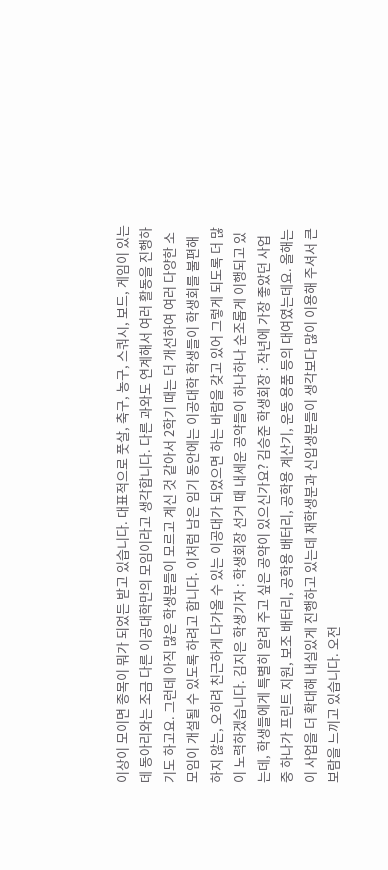이상이 모이면 종목이 뭐가 되었든 받고 있습니다. 대표적으로 풋살, 축구, 농구, 스쿼시, 보드, 게임이 있는데 동아리와는 조금 다른 이공대학만의 모임이라고 생각합니다. 다른 과와도 연계해서 여러 활동을 진행하기도 하고요. 그런데 아직 많은 학생분들이 모르고 계신 것 같아서 2학기 때는 더 개선하여 여러 다양한 소모임이 개설될 수 있도록 하려고 합니다. 이처럼 남은 임기 동안에는 이공대학 학생들이 학생회를 불편해 하지 않는, 오히려 친근하게 다가올 수 있는 이공대가 되었으면 하는 바람을 갖고 있어 그렇게 되도록 더 많이 노력하겠습니다. 김지은 학생기자 : 학생회장 선거 때 내세운 공약들이 하나하나 순조롭게 이행되고 있는데, 학생들에게 특별히 알려 주고 싶은 공약이 있으신가요? 김승준 학생회장 : 작년에 가장 좋았던 사업 중 하나가 프린트 지원, 보조 배터리, 공학용 배터리, 공학용 계산기, 운동 용품 등의 대여였는데요. 올해는 이 사업을 더 확대해 내실있게 진행하고 있는데 재학생분과 신입생분들이 생각보다 많이 이용해 주셔서 큰 보람을 느끼고 있습니다. 오전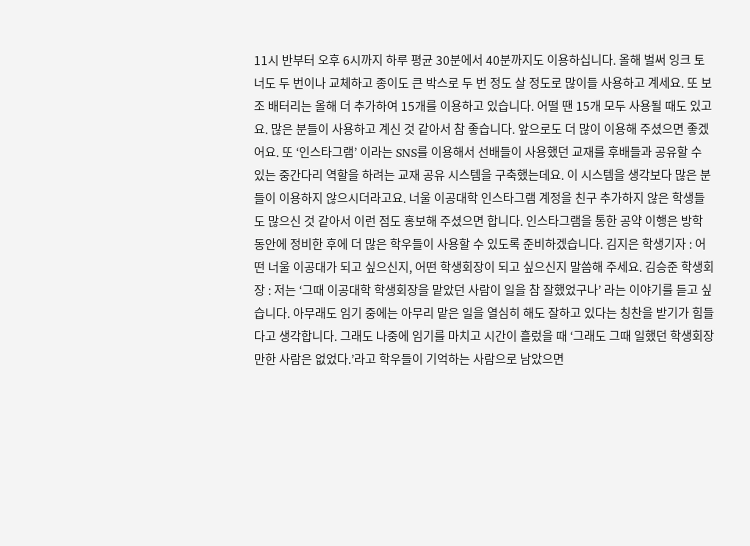11시 반부터 오후 6시까지 하루 평균 30분에서 40분까지도 이용하십니다. 올해 벌써 잉크 토너도 두 번이나 교체하고 종이도 큰 박스로 두 번 정도 살 정도로 많이들 사용하고 계세요. 또 보조 배터리는 올해 더 추가하여 15개를 이용하고 있습니다. 어떨 땐 15개 모두 사용될 때도 있고요. 많은 분들이 사용하고 계신 것 같아서 참 좋습니다. 앞으로도 더 많이 이용해 주셨으면 좋겠어요. 또 ‘인스타그램’ 이라는 SNS를 이용해서 선배들이 사용했던 교재를 후배들과 공유할 수 있는 중간다리 역할을 하려는 교재 공유 시스템을 구축했는데요. 이 시스템을 생각보다 많은 분들이 이용하지 않으시더라고요. 너울 이공대학 인스타그램 계정을 친구 추가하지 않은 학생들도 많으신 것 같아서 이런 점도 홍보해 주셨으면 합니다. 인스타그램을 통한 공약 이행은 방학 동안에 정비한 후에 더 많은 학우들이 사용할 수 있도록 준비하겠습니다. 김지은 학생기자 : 어떤 너울 이공대가 되고 싶으신지, 어떤 학생회장이 되고 싶으신지 말씀해 주세요. 김승준 학생회장 : 저는 ‘그때 이공대학 학생회장을 맡았던 사람이 일을 참 잘했었구나’ 라는 이야기를 듣고 싶습니다. 아무래도 임기 중에는 아무리 맡은 일을 열심히 해도 잘하고 있다는 칭찬을 받기가 힘들다고 생각합니다. 그래도 나중에 임기를 마치고 시간이 흘렀을 때 ‘그래도 그때 일했던 학생회장만한 사람은 없었다.’라고 학우들이 기억하는 사람으로 남았으면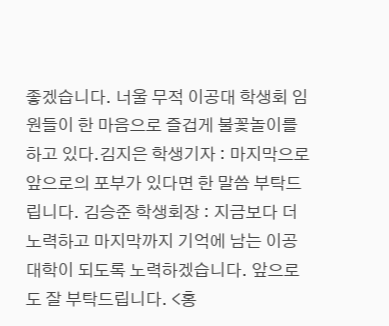좋겠습니다. 너울 무적 이공대 학생회 임원들이 한 마음으로 즐겁게 불꽃놀이를 하고 있다.김지은 학생기자 : 마지막으로 앞으로의 포부가 있다면 한 말씀 부탁드립니다. 김승준 학생회장 : 지금보다 더 노력하고 마지막까지 기억에 남는 이공대학이 되도록 노력하겠습니다. 앞으로도 잘 부탁드립니다. <홍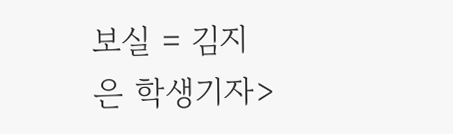보실 = 김지은 학생기자>